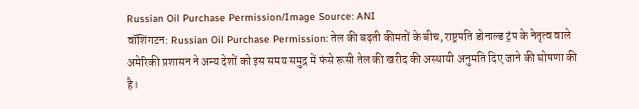Russian Oil Purchase Permission/Image Source: ANI
वॉशिंगटन: Russian Oil Purchase Permission: तेल की बढ़ती कीमतों के बीच, राष्ट्रपति डोनाल्ड ट्रंप के नेतृत्व वाले अमेरिकी प्रशासन ने अन्य देशों को इस समय समुद्र में फंसे रूसी तेल की खरीद की अस्थायी अनुमति दिए जाने की घोषणा की है।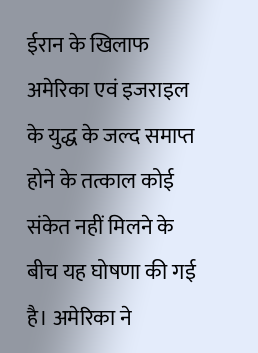ईरान के खिलाफ अमेरिका एवं इजराइल के युद्ध के जल्द समाप्त होने के तत्काल कोई संकेत नहीं मिलने के बीच यह घोषणा की गई है। अमेरिका ने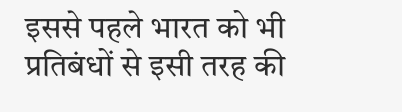इससे पहले भारत को भी प्रतिबंधों से इसी तरह की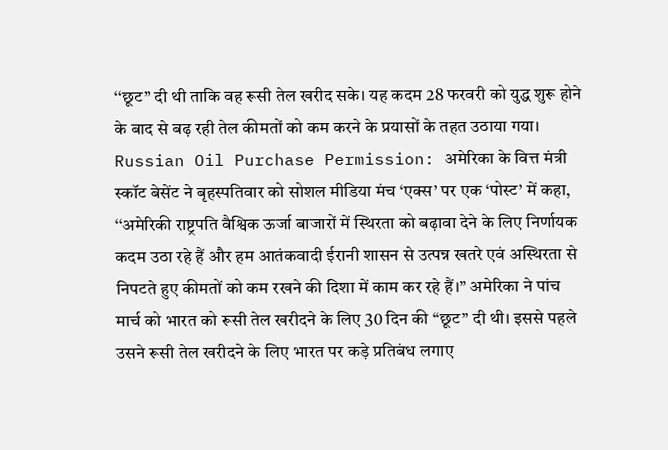‘‘छूट’’ दी थी ताकि वह रूसी तेल खरीद सके। यह कदम 28 फरवरी को युद्ध शुरू होने के बाद से बढ़ रही तेल कीमतों को कम करने के प्रयासों के तहत उठाया गया।
Russian Oil Purchase Permission: अमेरिका के वित्त मंत्री स्कॉट बेसेंट ने बृहस्पतिवार को सोशल मीडिया मंच ‘एक्स’ पर एक ‘पोस्ट’ में कहा, ‘‘अमेरिकी राष्ट्रपति वैश्विक ऊर्जा बाजारों में स्थिरता को बढ़ावा देने के लिए निर्णायक कदम उठा रहे हैं और हम आतंकवादी ईरानी शासन से उत्पन्न खतरे एवं अस्थिरता से निपटते हुए कीमतों को कम रखने की दिशा में काम कर रहे हैं।’’ अमेरिका ने पांच मार्च को भारत को रूसी तेल खरीदने के लिए 30 दिन की ‘‘छूट’’ दी थी। इससे पहले उसने रूसी तेल खरीदने के लिए भारत पर कड़े प्रतिबंध लगाए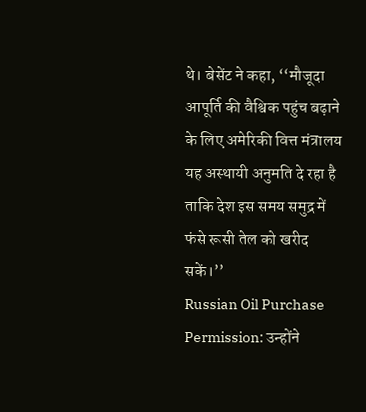थे। बेसेंट ने कहा, ‘‘मौजूदा आपूर्ति की वैश्विक पहुंच बढ़ाने के लिए अमेरिकी वित्त मंत्रालय यह अस्थायी अनुमति दे रहा है ताकि देश इस समय समुद्र में फंसे रूसी तेल को खरीद सकें।’’
Russian Oil Purchase Permission: उन्होंने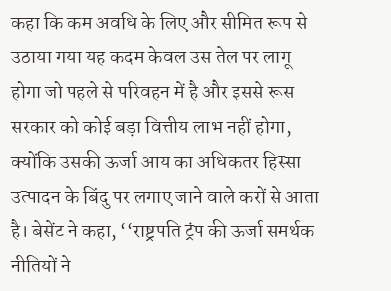कहा कि कम अवधि के लिए और सीमित रूप से उठाया गया यह कदम केवल उस तेल पर लागू होगा जो पहले से परिवहन में है और इससे रूस सरकार को कोई बड़ा वित्तीय लाभ नहीं होगा, क्योंकि उसकी ऊर्जा आय का अधिकतर हिस्सा उत्पादन के बिंदु पर लगाए जाने वाले करों से आता है। बेसेंट ने कहा, ‘‘राष्ट्रपति ट्रंप की ऊर्जा समर्थक नीतियों ने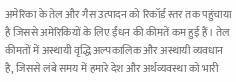अमेरिका के तेल और गैस उत्पादन को रिकॉर्ड स्तर तक पहुंचाया है जिससे अमेरिकियों के लिए ईंधन की कीमतें कम हुई हैं। तेल कीमतों में अस्थायी वृद्धि अल्पकालिक और अस्थायी व्यवधान है, जिससे लंबे समय में हमारे देश और अर्थव्यवस्था को भारी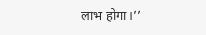लाभ होगा।’’